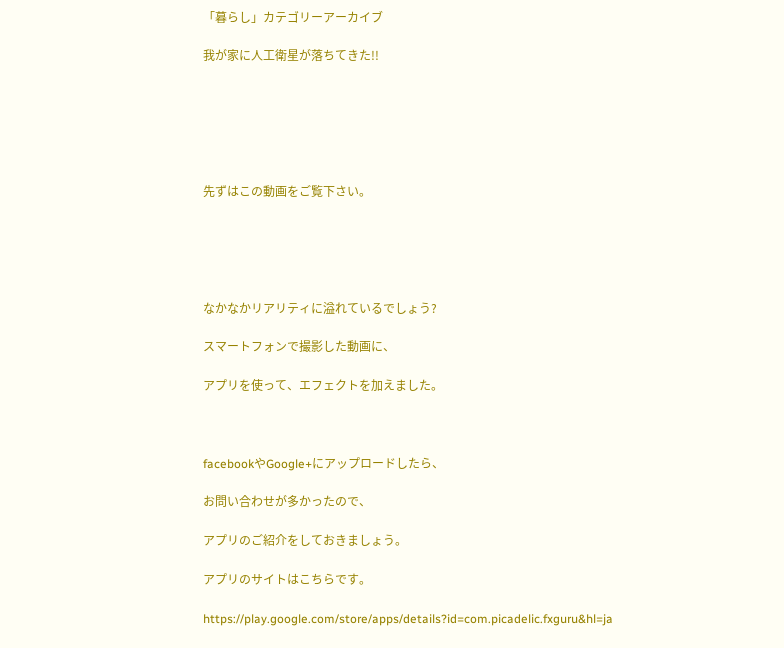「暮らし」カテゴリーアーカイブ

我が家に人工衛星が落ちてきた!!






先ずはこの動画をご覧下さい。





なかなかリアリティに溢れているでしょう?

スマートフォンで撮影した動画に、

アプリを使って、エフェクトを加えました。



facebookやGoogle+にアップロードしたら、

お問い合わせが多かったので、

アプリのご紹介をしておきましょう。

アプリのサイトはこちらです。

https://play.google.com/store/apps/details?id=com.picadelic.fxguru&hl=ja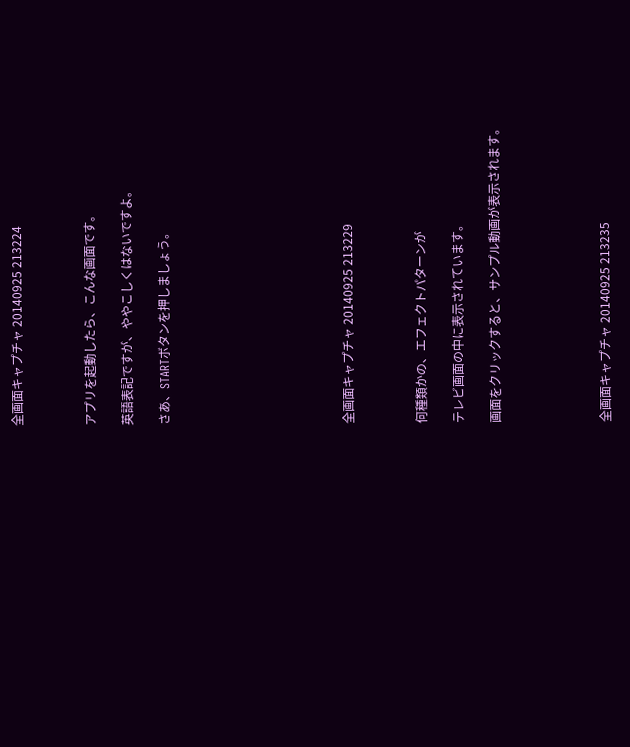全画面キャプチャ 20140925 213224



アプリを起動したら、こんな画面です。

英語表記ですが、ややこしくはないですよ。

さあ、STARTボタンを押しましょう。









全画面キャプチャ 20140925 213229



何種類かの、エフェクトパターンが

テレビ画面の中に表示されています。

画面をクリックすると、サンプル動画が表示されます。





全画面キャプチャ 20140925 213235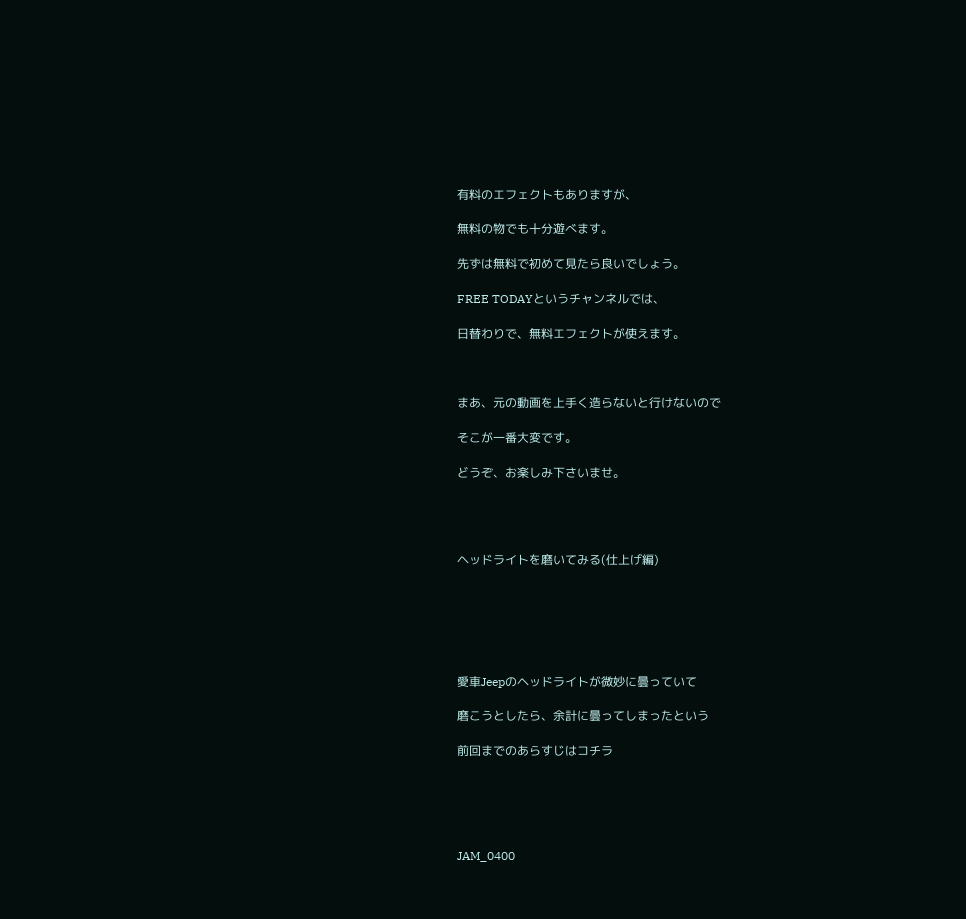有料のエフェクトもありますが、

無料の物でも十分遊べます。

先ずは無料で初めて見たら良いでしょう。

FREE TODAYというチャンネルでは、

日替わりで、無料エフェクトが使えます。



まあ、元の動画を上手く造らないと行けないので

そこが一番大変です。

どうぞ、お楽しみ下さいませ。




ヘッドライトを磨いてみる(仕上げ編)






愛車Jeepのヘッドライトが微妙に曇っていて

磨こうとしたら、余計に曇ってしまったという

前回までのあらすじはコチラ





JAM_0400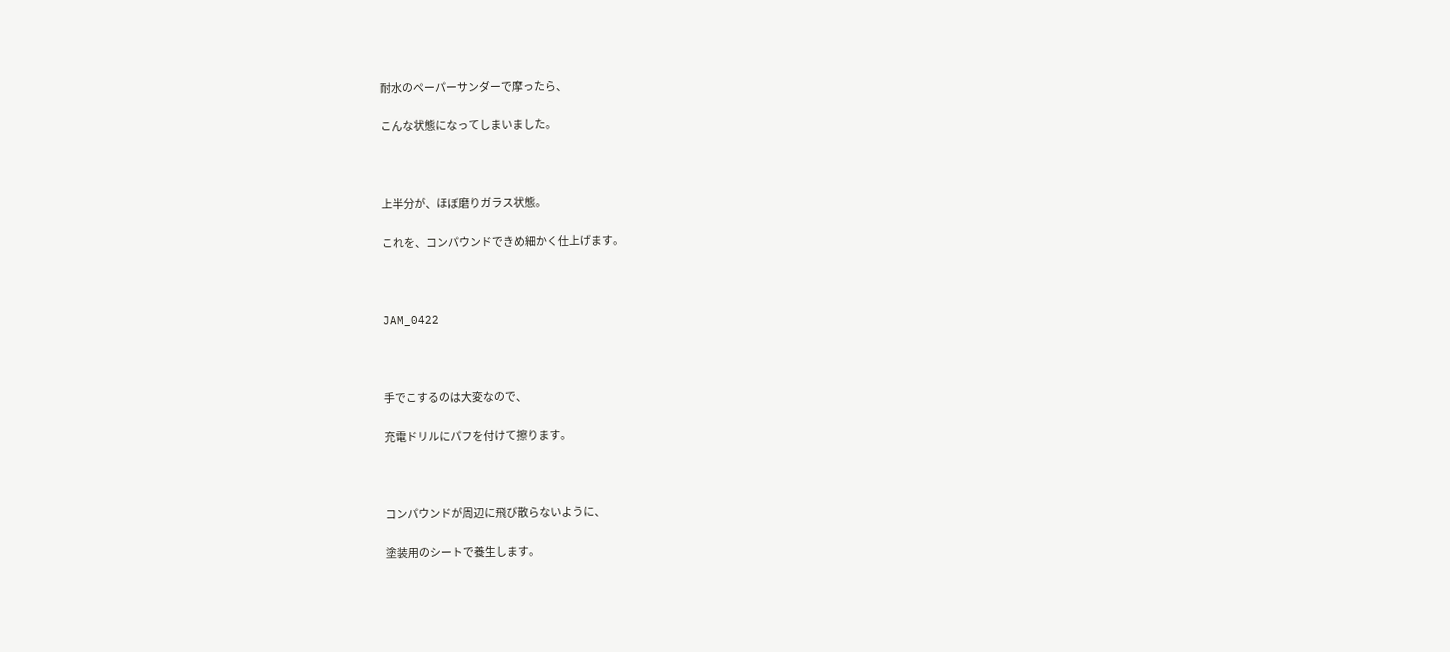耐水のペーパーサンダーで摩ったら、

こんな状態になってしまいました。



上半分が、ほぼ磨りガラス状態。

これを、コンパウンドできめ細かく仕上げます。



JAM_0422



手でこするのは大変なので、

充電ドリルにパフを付けて擦ります。



コンパウンドが周辺に飛び散らないように、

塗装用のシートで養生します。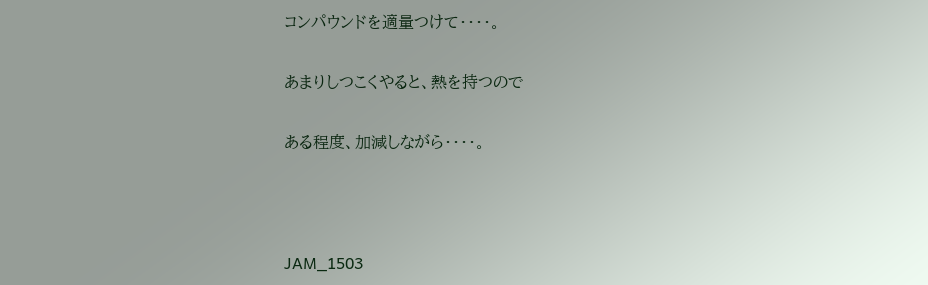コンパウンドを適量つけて・・・・。

あまりしつこくやると、熱を持つので

ある程度、加減しながら・・・・。



JAM_1503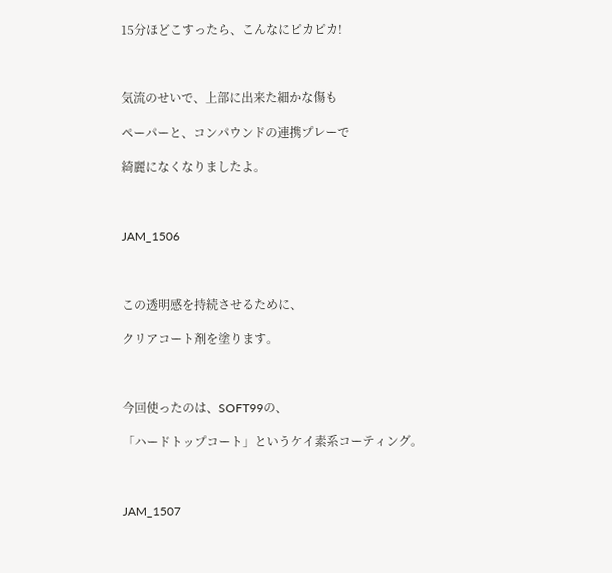15分ほどこすったら、こんなにピカピカ!



気流のせいで、上部に出来た細かな傷も

ペーパーと、コンパウンドの連携プレーで

綺麗になくなりましたよ。



JAM_1506



この透明感を持続させるために、

クリアコート剤を塗ります。



今回使ったのは、SOFT99の、

「ハードトップコート」というケイ素系コーティング。



JAM_1507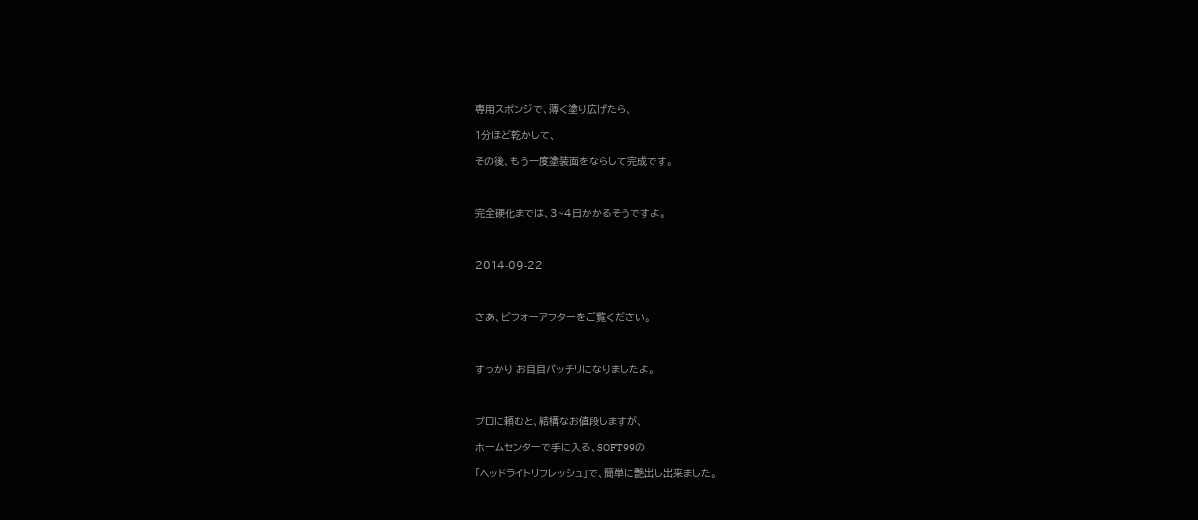専用スポンジで、薄く塗り広げたら、

1分ほど乾かして、

その後、もう一度塗装面をならして完成です。



完全硬化までは、3~4日かかるそうですよ。



2014-09-22



さあ、ビフォーアフターをご覧ください。



すっかり お目目パッチリになりましたよ。



プロに頼むと、結構なお値段しますが、

ホームセンターで手に入る、SOFT99の

「ヘッドライトリフレッシュ」で、簡単に艶出し出来ました。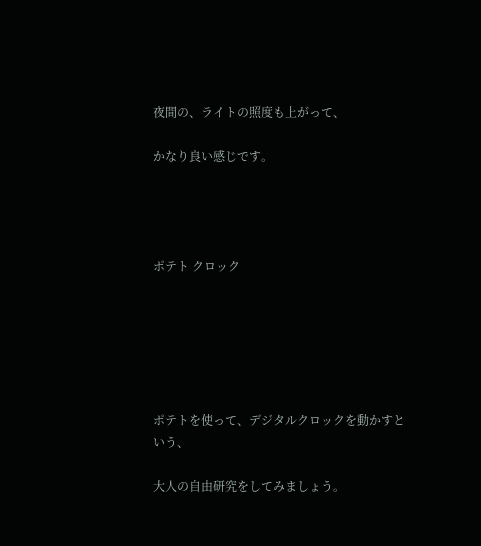夜間の、ライトの照度も上がって、

かなり良い感じです。




ポテト クロック






ポテトを使って、デジタルクロックを動かすという、

大人の自由研究をしてみましょう。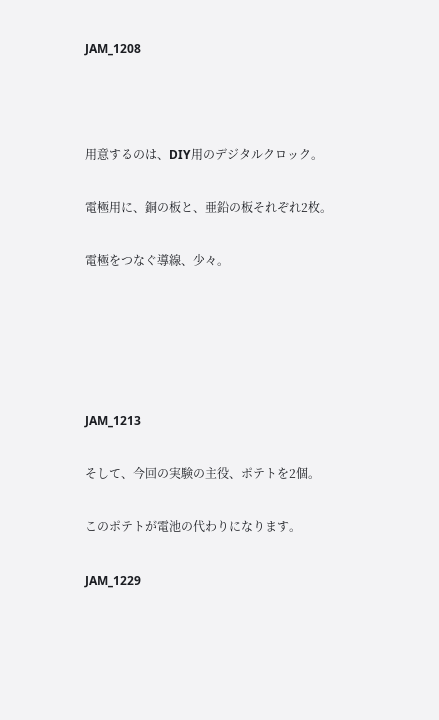JAM_1208



用意するのは、DIY用のデジタルクロック。

電極用に、銅の板と、亜鉛の板それぞれ2枚。

電極をつなぐ導線、少々。





JAM_1213

そして、今回の実験の主役、ポテトを2個。

このポテトが電池の代わりになります。

JAM_1229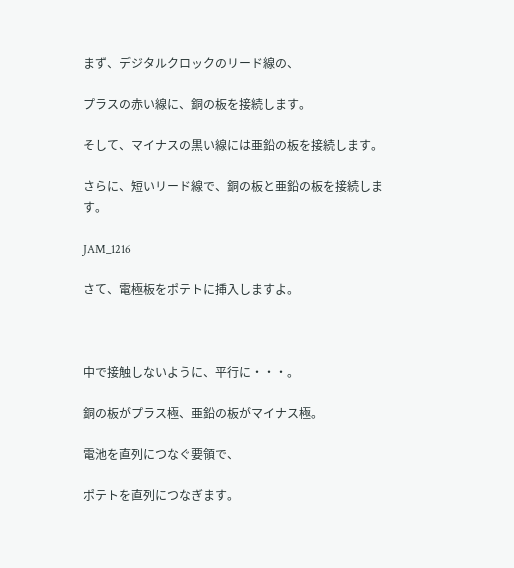まず、デジタルクロックのリード線の、

プラスの赤い線に、銅の板を接続します。

そして、マイナスの黒い線には亜鉛の板を接続します。

さらに、短いリード線で、銅の板と亜鉛の板を接続します。

JAM_1216

さて、電極板をポテトに挿入しますよ。



中で接触しないように、平行に・・・。

銅の板がプラス極、亜鉛の板がマイナス極。

電池を直列につなぐ要領で、

ポテトを直列につなぎます。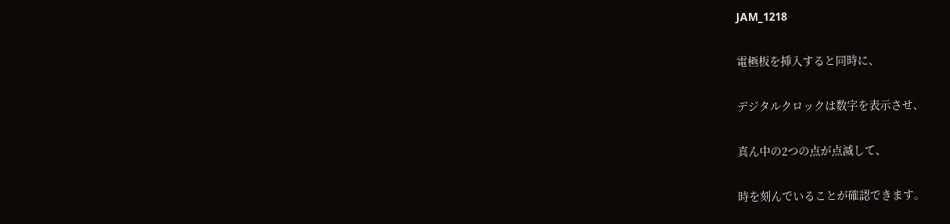JAM_1218

電極板を挿入すると同時に、

デジタルクロックは数字を表示させ、

真ん中の2つの点が点滅して、

時を刻んでいることが確認できます。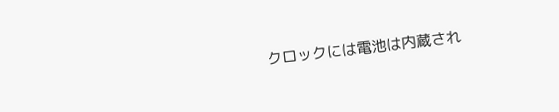クロックには電池は内蔵され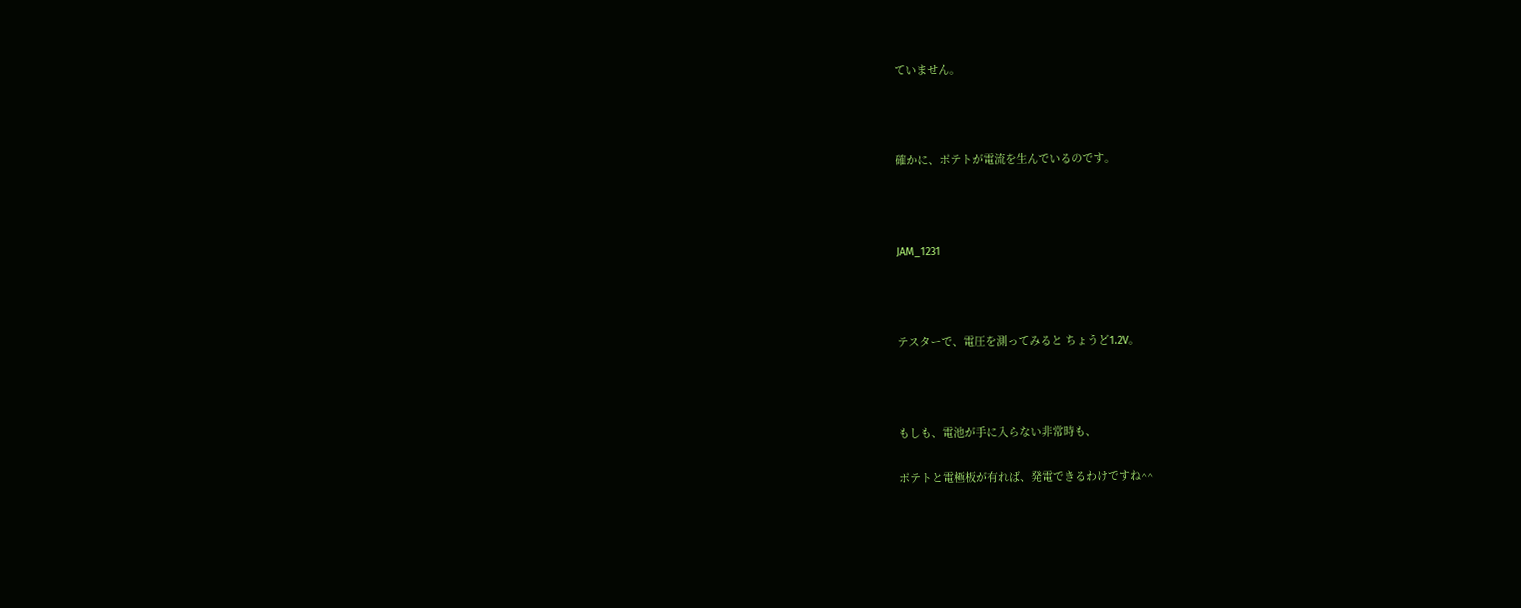ていません。



確かに、ポテトが電流を生んでいるのです。



JAM_1231



テスターで、電圧を測ってみると ちょうど1.2V。



もしも、電池が手に入らない非常時も、

ポテトと電極板が有れば、発電できるわけですね^^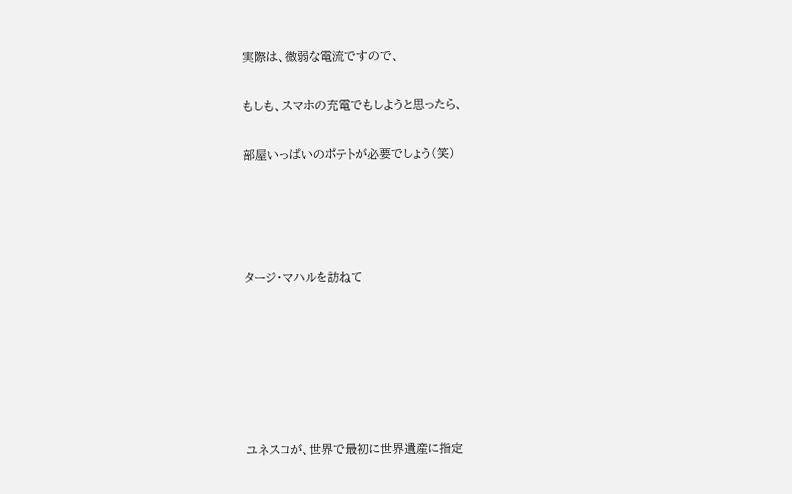実際は、微弱な電流ですので、

もしも、スマホの充電でもしようと思ったら、

部屋いっぱいのポテトが必要でしょう(笑)




タージ・マハルを訪ねて






ユネスコが、世界で最初に世界遺産に指定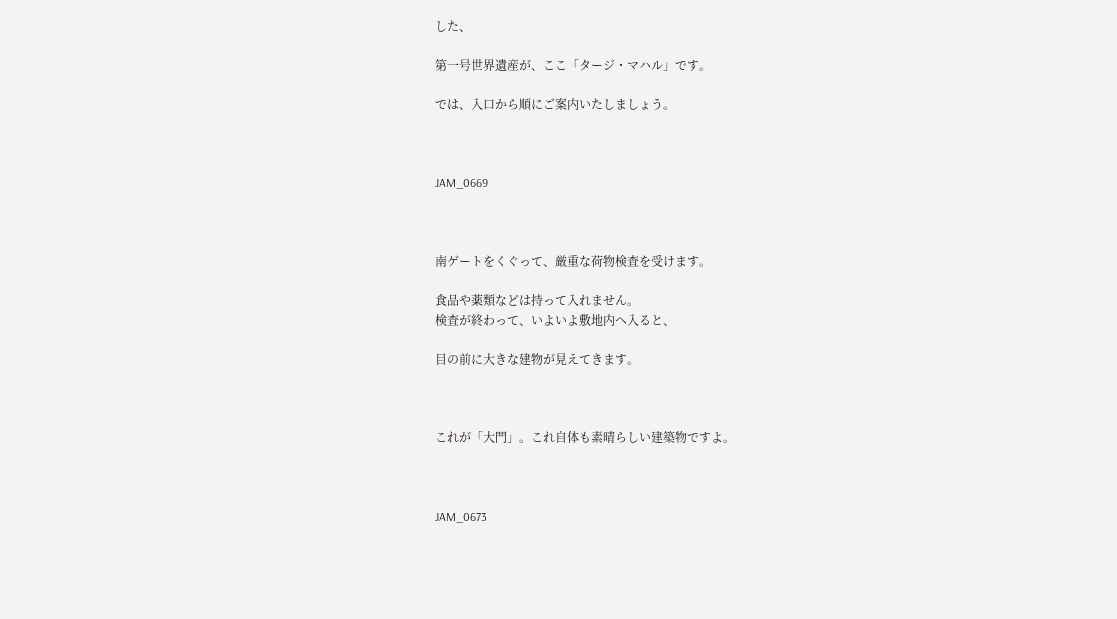した、

第一号世界遺産が、ここ「タージ・マハル」です。

では、入口から順にご案内いたしましょう。



JAM_0669



南ゲートをくぐって、厳重な荷物検査を受けます。

食品や薬類などは持って入れません。
検査が終わって、いよいよ敷地内へ入ると、

目の前に大きな建物が見えてきます。



これが「大門」。これ自体も素晴らしい建築物ですよ。



JAM_0673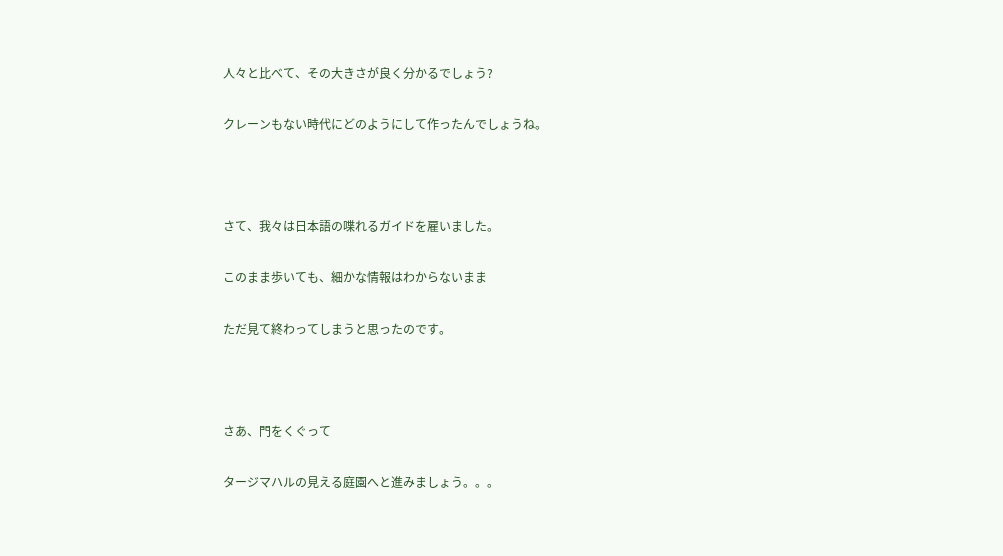人々と比べて、その大きさが良く分かるでしょう?

クレーンもない時代にどのようにして作ったんでしょうね。



さて、我々は日本語の喋れるガイドを雇いました。

このまま歩いても、細かな情報はわからないまま

ただ見て終わってしまうと思ったのです。



さあ、門をくぐって

タージマハルの見える庭園へと進みましょう。。。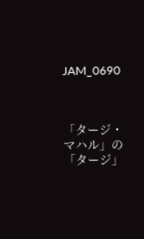JAM_0690



「タージ・マハル」の「タージ」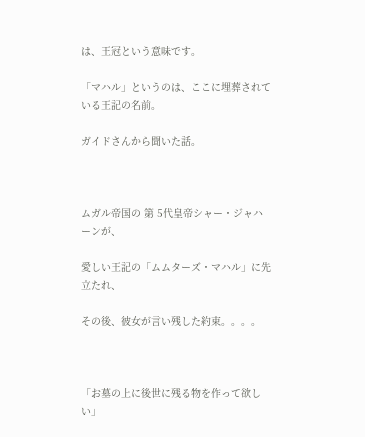は、王冠という意味です。

「マハル」というのは、ここに埋葬されている王記の名前。

ガイドさんから聞いた話。



ムガル帝国の 第 5代皇帝シャー・ジャハーンが、

愛しい王記の「ムムターズ・マハル」に先立たれ、

その後、彼女が言い残した約束。。。。



「お墓の上に後世に残る物を作って欲しい」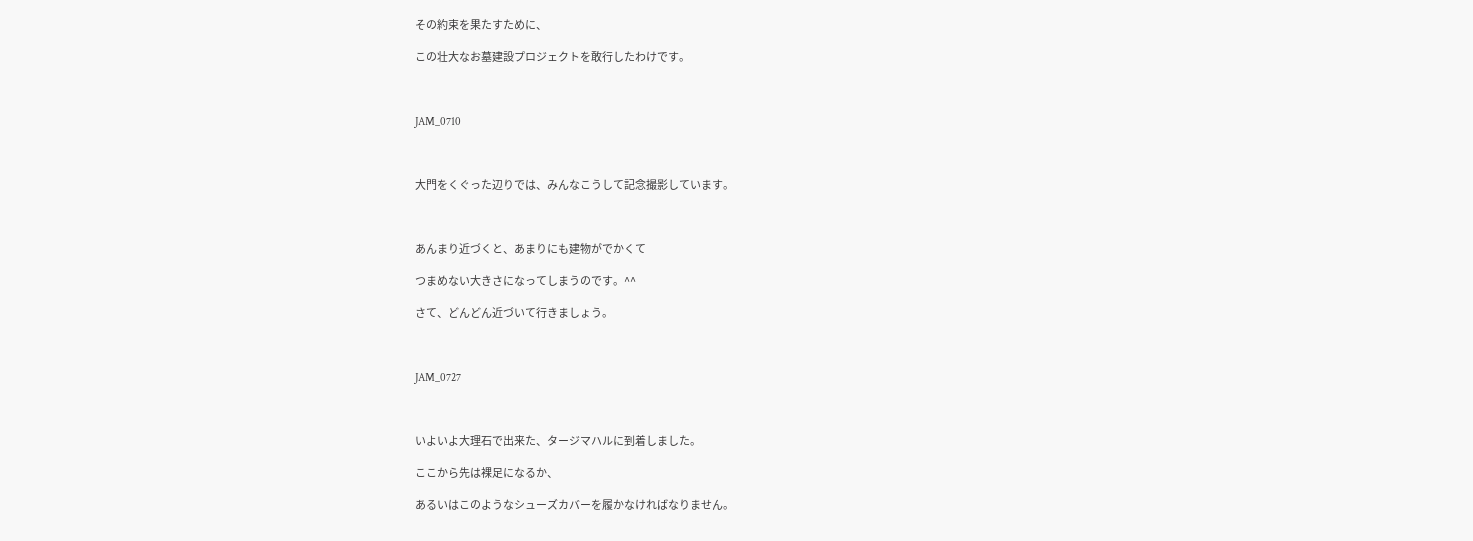その約束を果たすために、

この壮大なお墓建設プロジェクトを敢行したわけです。



JAM_0710



大門をくぐった辺りでは、みんなこうして記念撮影しています。



あんまり近づくと、あまりにも建物がでかくて

つまめない大きさになってしまうのです。^^

さて、どんどん近づいて行きましょう。



JAM_0727



いよいよ大理石で出来た、タージマハルに到着しました。

ここから先は裸足になるか、

あるいはこのようなシューズカバーを履かなければなりません。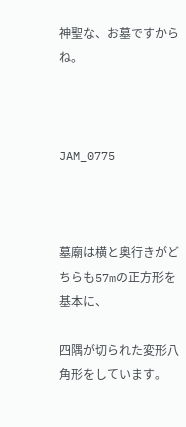神聖な、お墓ですからね。



JAM_0775



墓廟は横と奥行きがどちらも57mの正方形を基本に、

四隅が切られた変形八角形をしています。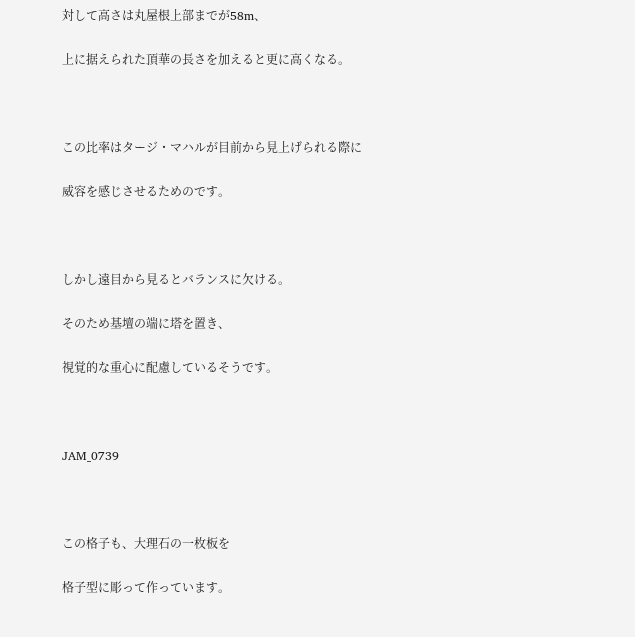対して高さは丸屋根上部までが58m、

上に据えられた頂華の長さを加えると更に高くなる。



この比率はタージ・マハルが目前から見上げられる際に

威容を感じさせるためのです。



しかし遠目から見るとバランスに欠ける。

そのため基壇の端に塔を置き、

視覚的な重心に配慮しているそうです。



JAM_0739



この格子も、大理石の一枚板を

格子型に彫って作っています。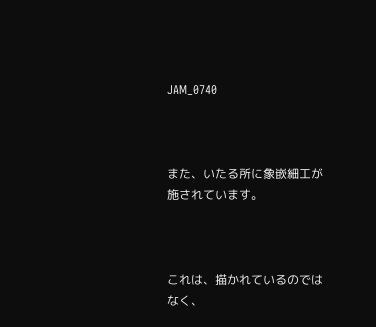JAM_0740



また、いたる所に象嵌細工が施されています。



これは、描かれているのではなく、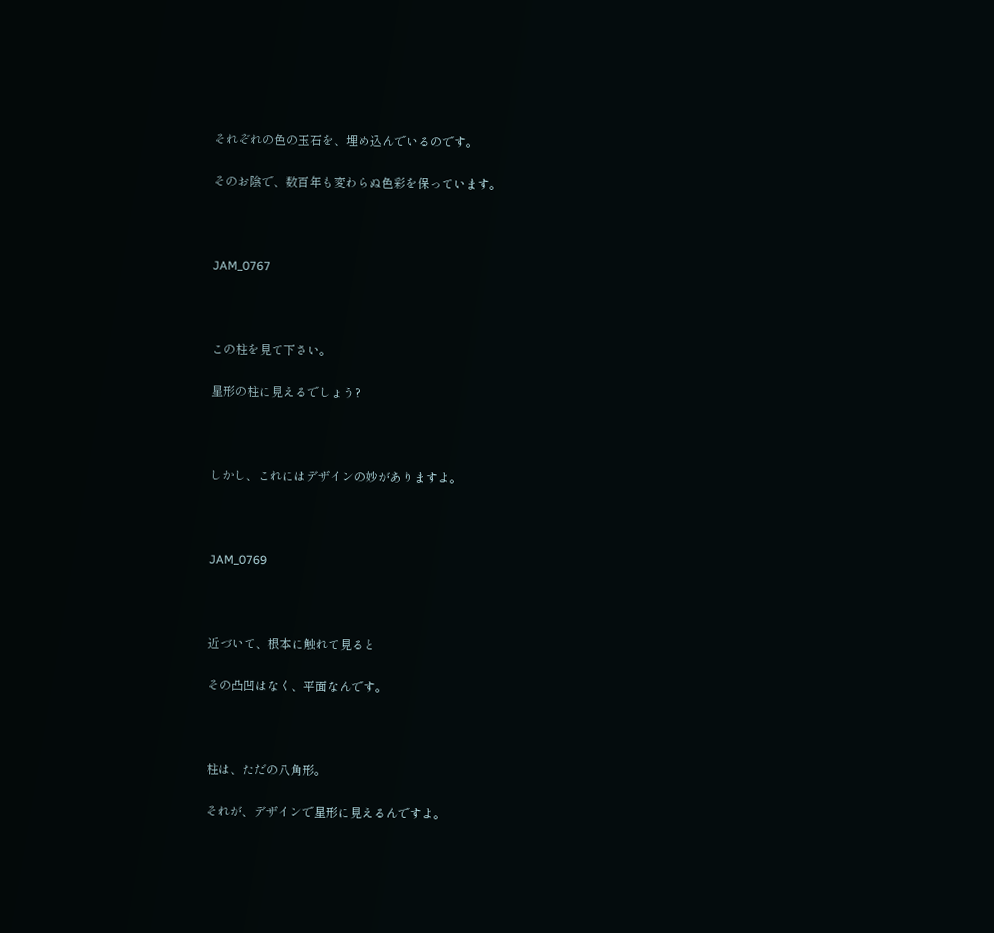それぞれの色の玉石を、埋め込んでいるのです。

そのお陰で、数百年も変わらぬ色彩を保っています。



JAM_0767



この柱を見て下さい。

星形の柱に見えるでしょう?



しかし、これにはデザインの妙がありますよ。



JAM_0769



近づいて、根本に触れて見ると

その凸凹はなく、平面なんです。



柱は、ただの八角形。

それが、デザインで星形に見えるんですよ。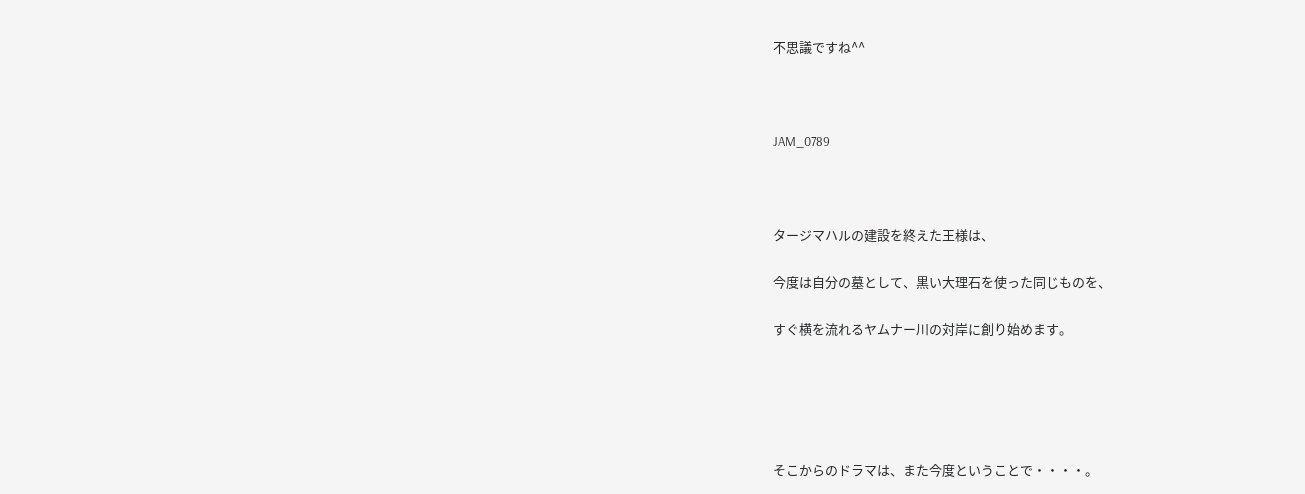不思議ですね^^



JAM_0789



タージマハルの建設を終えた王様は、

今度は自分の墓として、黒い大理石を使った同じものを、

すぐ横を流れるヤムナー川の対岸に創り始めます。





そこからのドラマは、また今度ということで・・・・。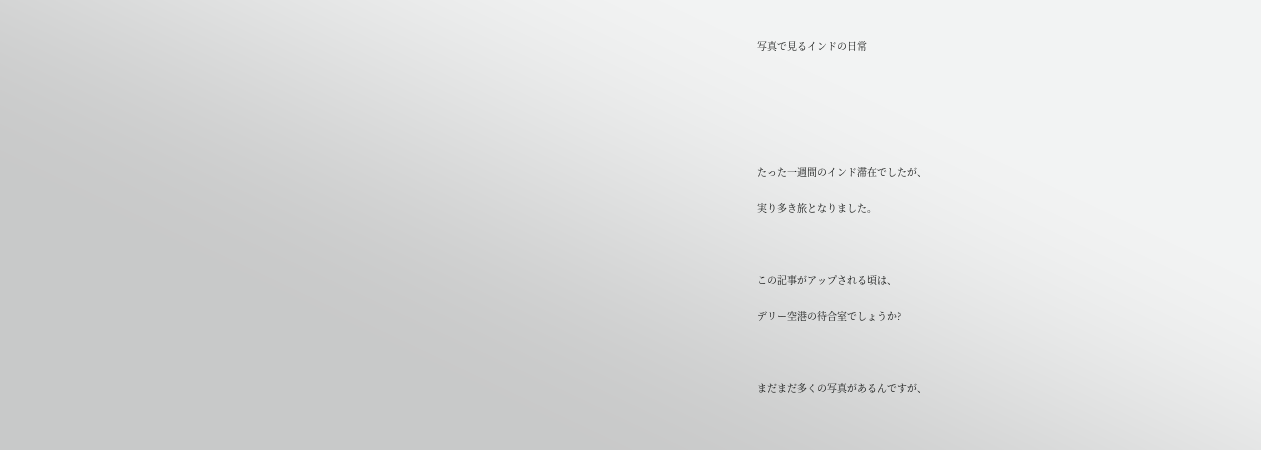写真で見るインドの日常






たった一週間のインド滞在でしたが、

実り多き旅となりました。



この記事がアップされる頃は、

デリー空港の待合室でしょうか?



まだまだ多くの写真があるんですが、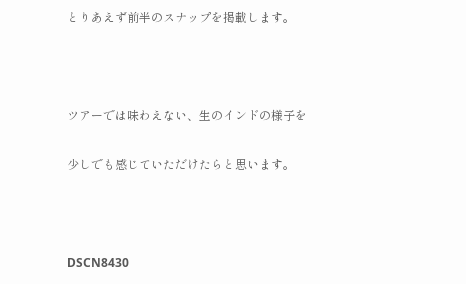とりあえず前半のスナップを掲載します。



ツアーでは味わえない、生のインドの様子を

少しでも感じていただけたらと思います。



DSCN8430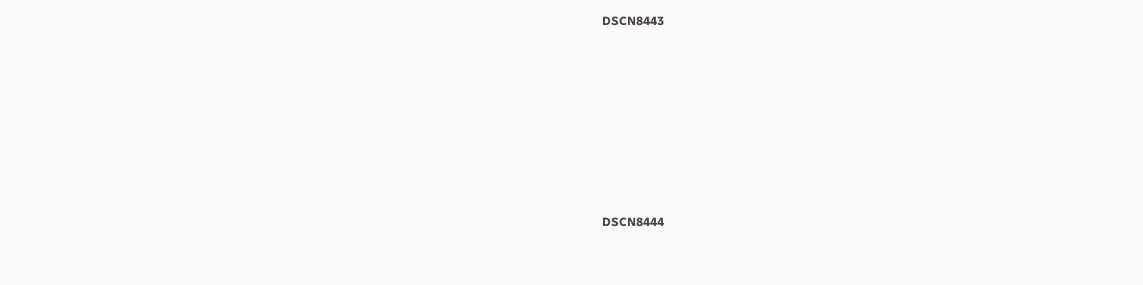DSCN8443











DSCN8444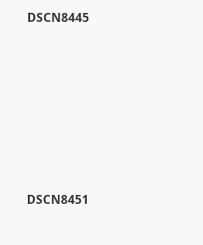DSCN8445







DSCN8451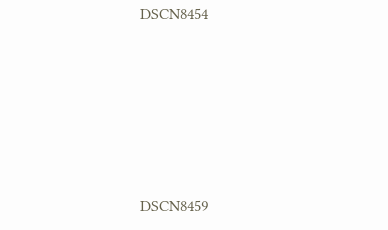DSCN8454







DSCN8459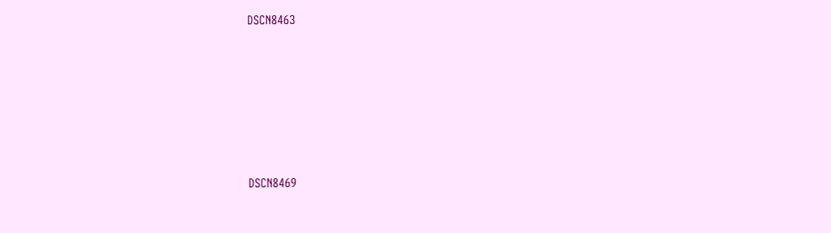DSCN8463







DSCN8469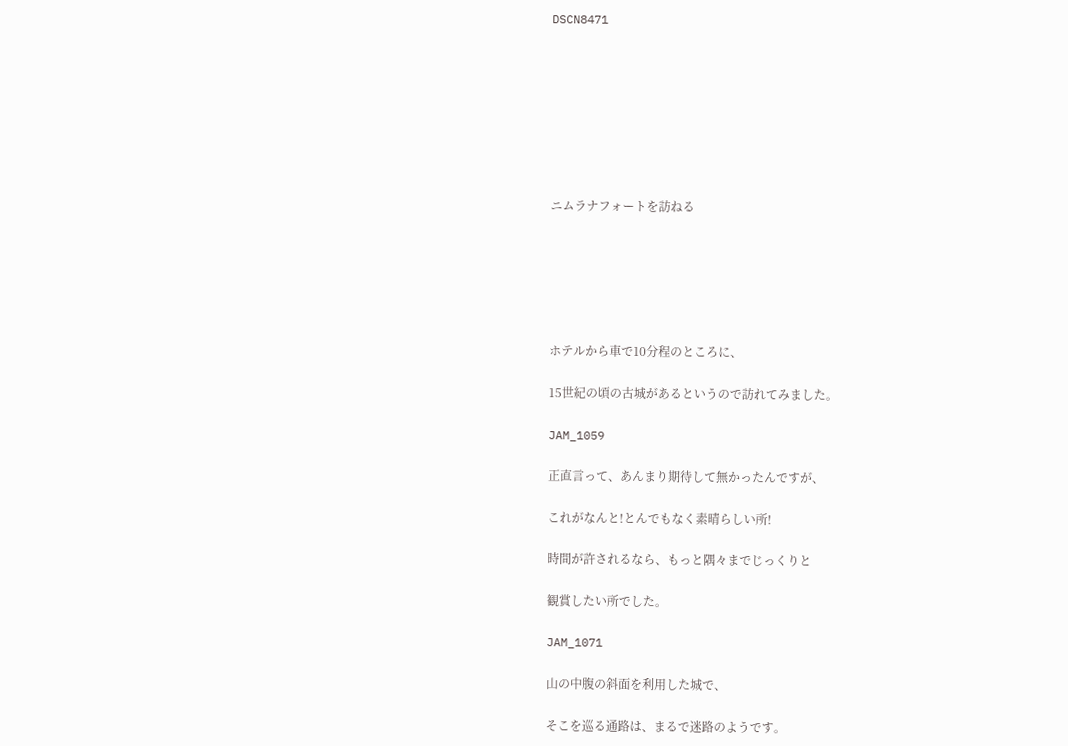DSCN8471








ニムラナフォートを訪ねる






ホテルから車で10分程のところに、

15世紀の頃の古城があるというので訪れてみました。

JAM_1059

正直言って、あんまり期待して無かったんですが、

これがなんと!とんでもなく素晴らしい所!

時間が許されるなら、もっと隅々までじっくりと

観賞したい所でした。

JAM_1071

山の中腹の斜面を利用した城で、

そこを巡る通路は、まるで迷路のようです。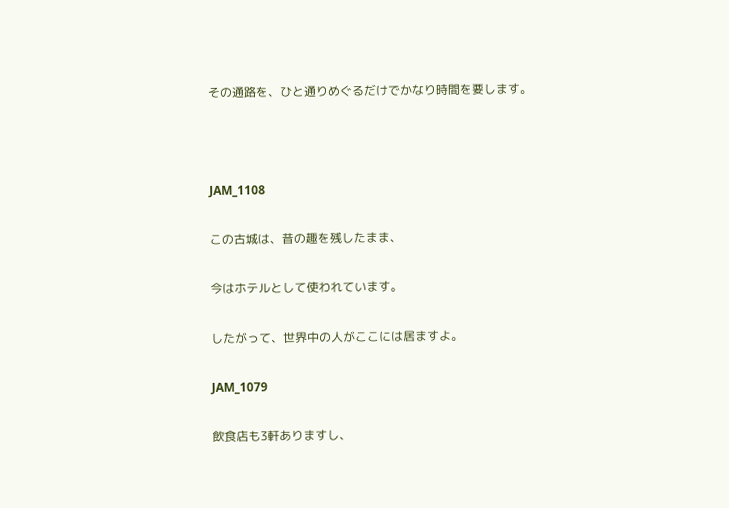その通路を、ひと通りめぐるだけでかなり時間を要します。



JAM_1108

この古城は、昔の趣を残したまま、

今はホテルとして使われています。

したがって、世界中の人がここには居ますよ。

JAM_1079

飲食店も3軒ありますし、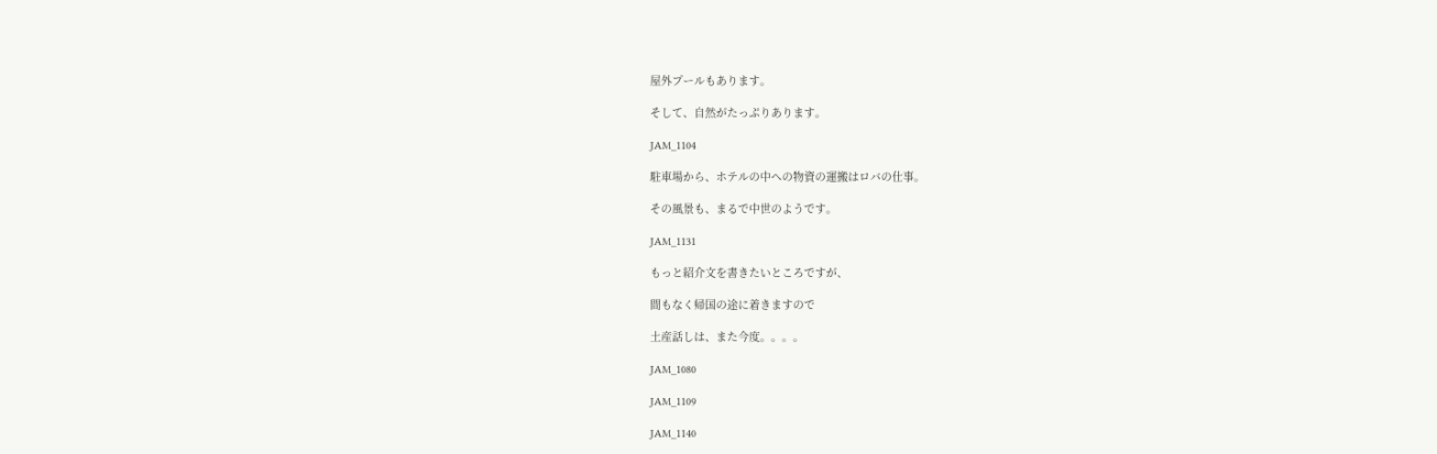屋外プールもあります。

そして、自然がたっぷりあります。

JAM_1104

駐車場から、ホテルの中への物資の運搬はロバの仕事。

その風景も、まるで中世のようです。

JAM_1131

もっと紹介文を書きたいところですが、

間もなく帰国の途に着きますので

土産話しは、また今度。。。。

JAM_1080

JAM_1109

JAM_1140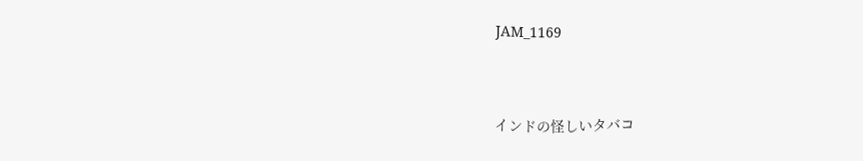JAM_1169


インドの怪しいタバコ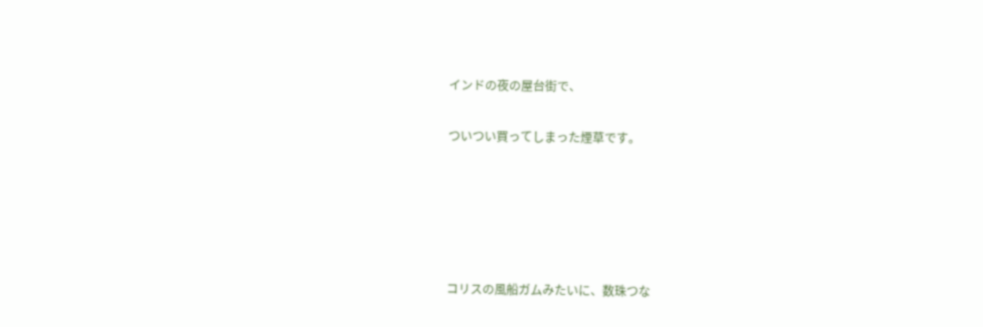インドの夜の屋台街で、

ついつい買ってしまった煙草です。





コリスの風船ガムみたいに、数珠つな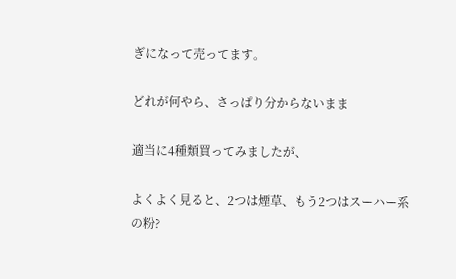ぎになって売ってます。

どれが何やら、さっぱり分からないまま

適当に4種類買ってみましたが、

よくよく見ると、2つは煙草、もう2つはスーハー系の粉?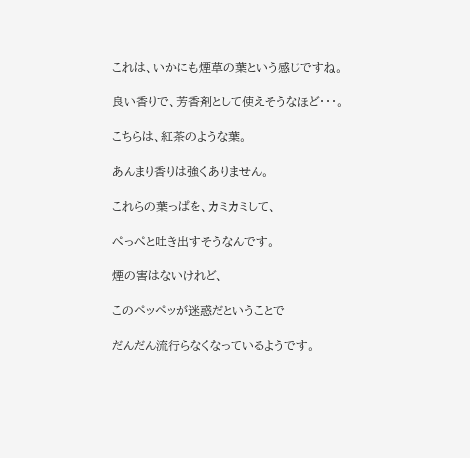これは、いかにも煙草の葉という感じですね。

良い香りで、芳香剤として使えそうなほど・・・。

こちらは、紅茶のような葉。

あんまり香りは強くありません。

これらの葉っぱを、カミカミして、

ぺっぺと吐き出すそうなんです。

煙の害はないけれど、

このペッペッが迷惑だということで

だんだん流行らなくなっているようです。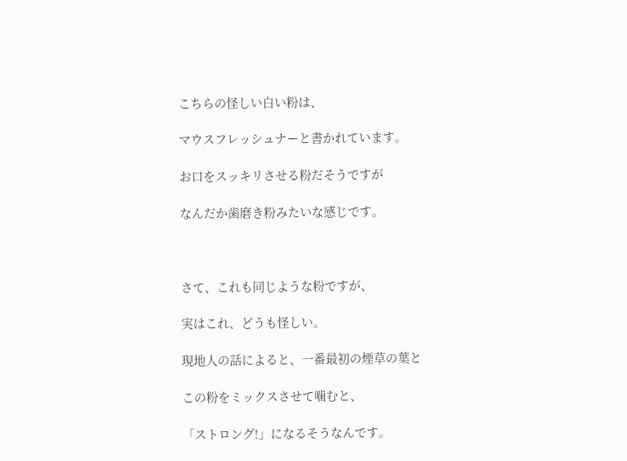こちらの怪しい白い粉は、

マウスフレッシュナーと書かれています。

お口をスッキリさせる粉だそうですが

なんだか歯磨き粉みたいな感じです。



さて、これも同じような粉ですが、

実はこれ、どうも怪しい。

現地人の話によると、一番最初の煙草の葉と

この粉をミックスさせて噛むと、

「ストロング!」になるそうなんです。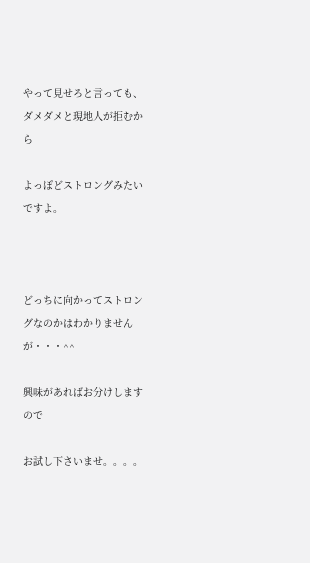やって見せろと言っても、ダメダメと現地人が拒むから

よっぽどストロングみたいですよ。



どっちに向かってストロングなのかはわかりませんが・・・^^

興味があればお分けしますので

お試し下さいませ。。。。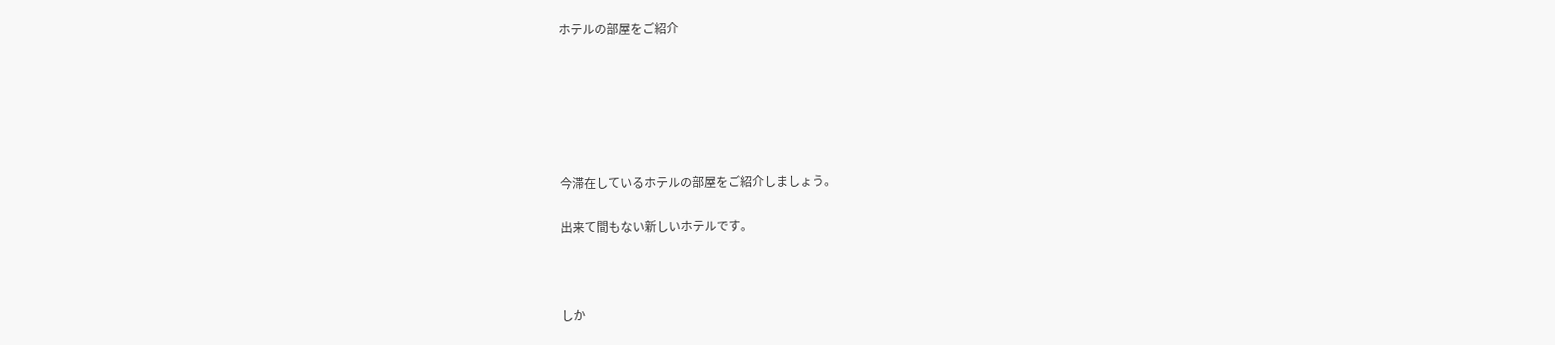ホテルの部屋をご紹介






今滞在しているホテルの部屋をご紹介しましょう。

出来て間もない新しいホテルです。



しか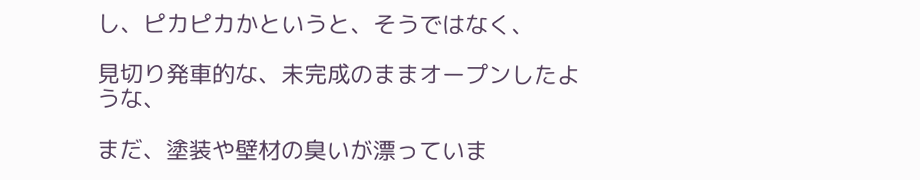し、ピカピカかというと、そうではなく、

見切り発車的な、未完成のままオープンしたような、

まだ、塗装や壁材の臭いが漂っていま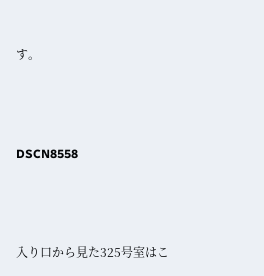す。



DSCN8558



入り口から見た325号室はこ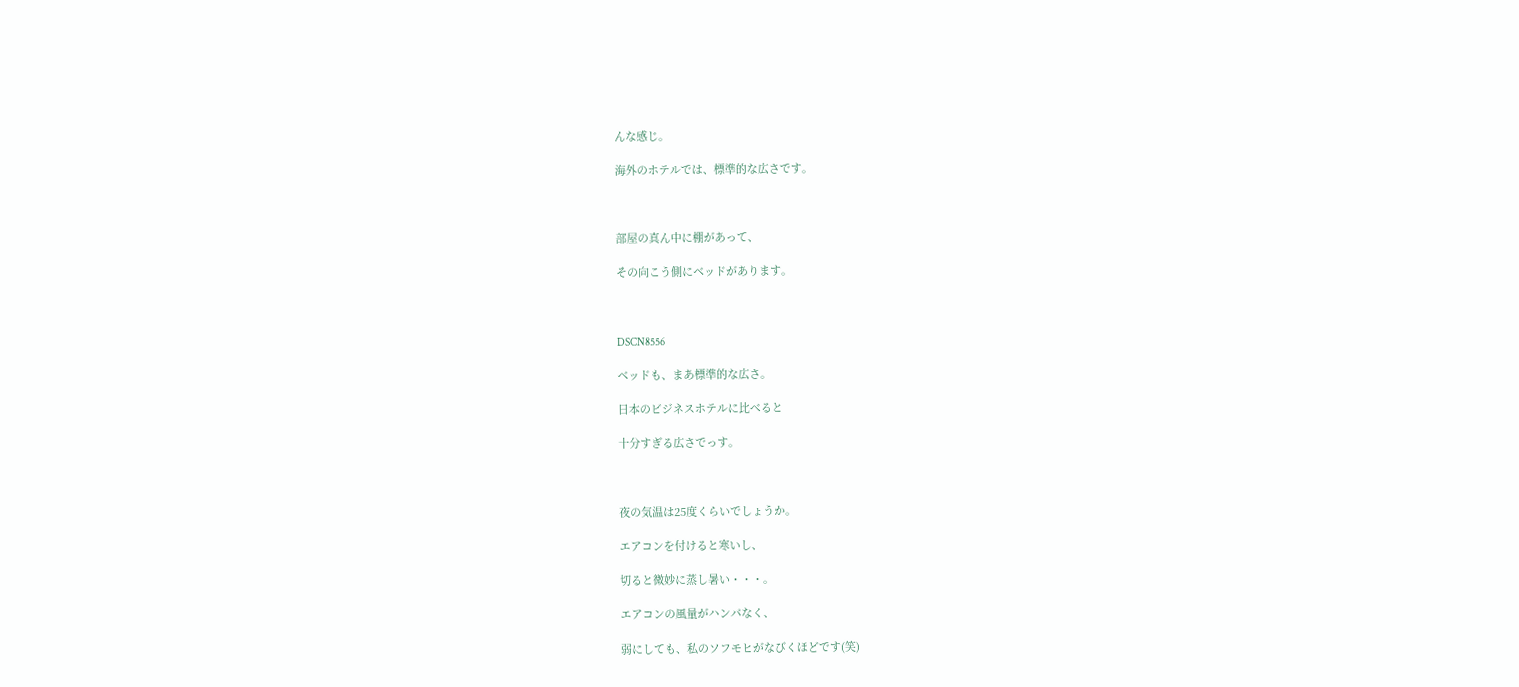んな感じ。

海外のホテルでは、標準的な広さです。



部屋の真ん中に棚があって、

その向こう側にベッドがあります。



DSCN8556

ベッドも、まあ標準的な広さ。

日本のビジネスホテルに比べると

十分すぎる広さでっす。



夜の気温は25度くらいでしょうか。

エアコンを付けると寒いし、

切ると微妙に蒸し暑い・・・。

エアコンの風量がハンパなく、

弱にしても、私のソフモヒがなびくほどです(笑)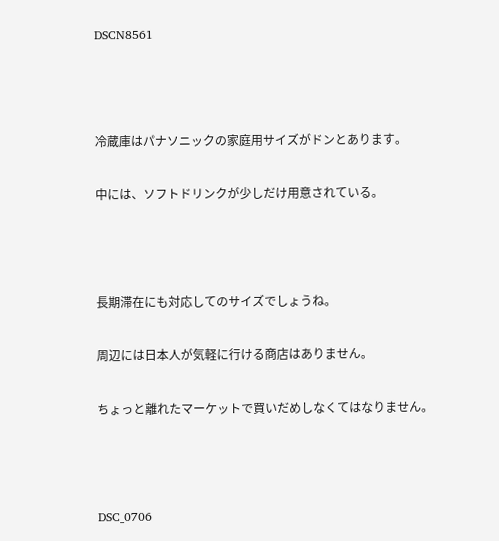DSCN8561



冷蔵庫はパナソニックの家庭用サイズがドンとあります。

中には、ソフトドリンクが少しだけ用意されている。



長期滞在にも対応してのサイズでしょうね。

周辺には日本人が気軽に行ける商店はありません。

ちょっと離れたマーケットで買いだめしなくてはなりません。



DSC_0706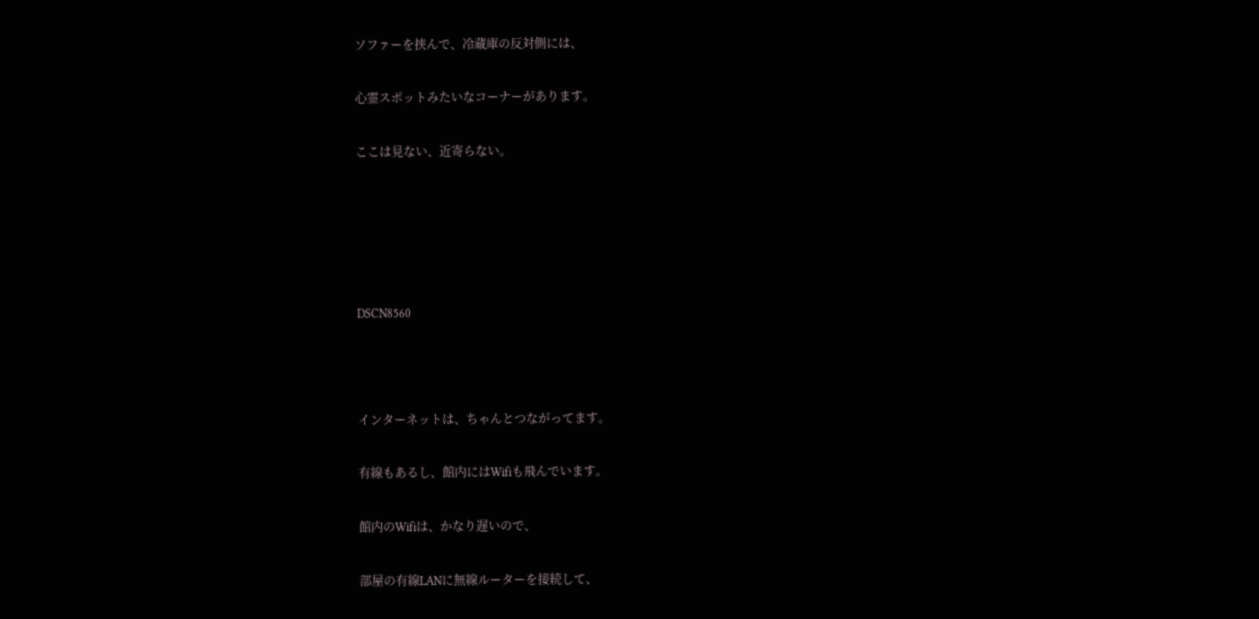ソファーを挟んで、冷蔵庫の反対側には、

心霊スポットみたいなコーナーがあります。

ここは見ない、近寄らない。





DSCN8560



インターネットは、ちゃんとつながってます。

有線もあるし、館内にはWifiも飛んでいます。

館内のWifiは、かなり遅いので、

部屋の有線LANに無線ルーターを接続して、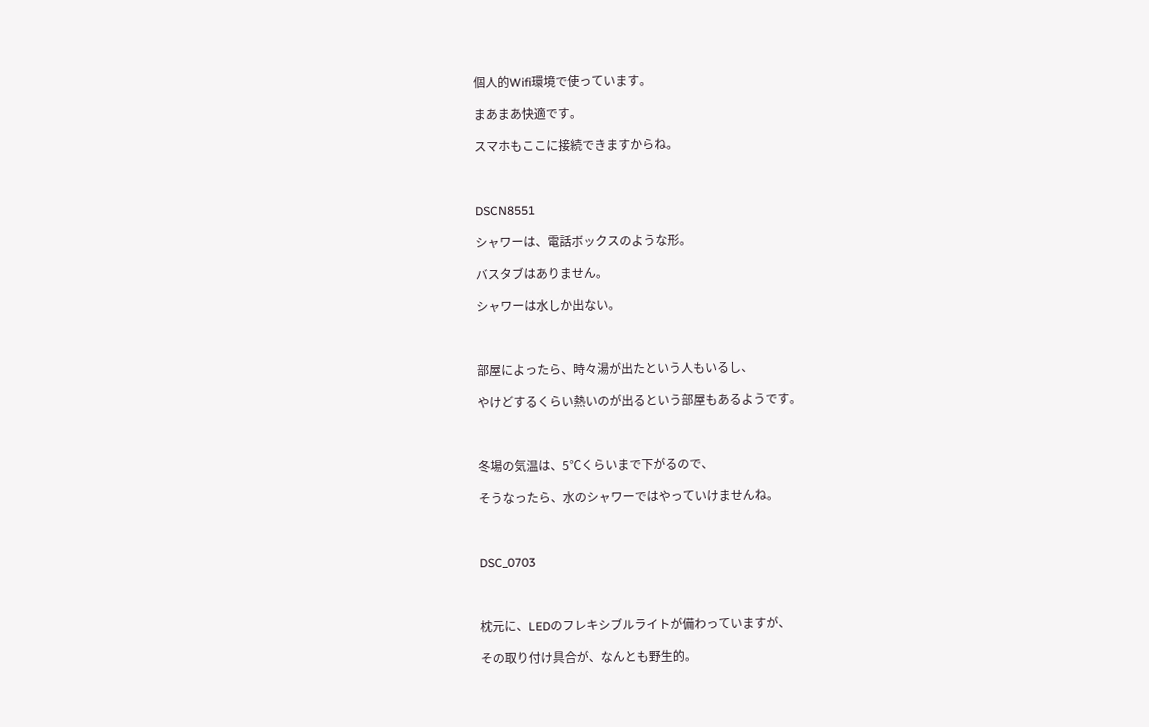個人的Wifi環境で使っています。

まあまあ快適です。

スマホもここに接続できますからね。



DSCN8551

シャワーは、電話ボックスのような形。

バスタブはありません。

シャワーは水しか出ない。



部屋によったら、時々湯が出たという人もいるし、

やけどするくらい熱いのが出るという部屋もあるようです。



冬場の気温は、5℃くらいまで下がるので、

そうなったら、水のシャワーではやっていけませんね。



DSC_0703



枕元に、LEDのフレキシブルライトが備わっていますが、

その取り付け具合が、なんとも野生的。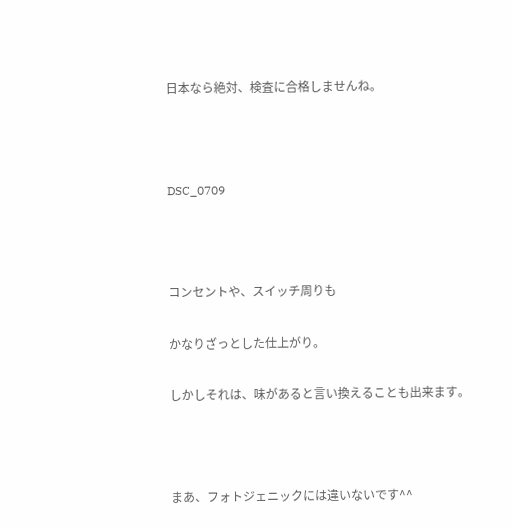日本なら絶対、検査に合格しませんね。



DSC_0709



コンセントや、スイッチ周りも

かなりざっとした仕上がり。

しかしそれは、味があると言い換えることも出来ます。



まあ、フォトジェニックには違いないです^^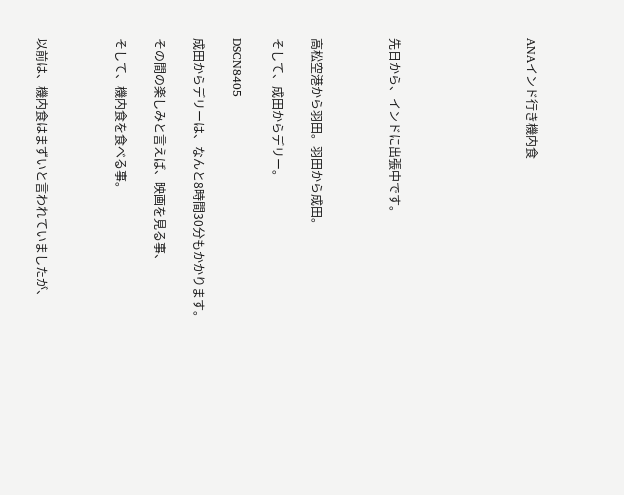ANAインド行き機内食






先日から、インドに出張中です。



高松空港から羽田。羽田から成田。

そして、成田からデリー。

DSCN8405

成田からデリーは、なんと8時間30分もかかります。

その間の楽しみと言えば、映画を見る事、

そして、機内食を食べる事。



以前は、機内食はまずいと言われていましたが、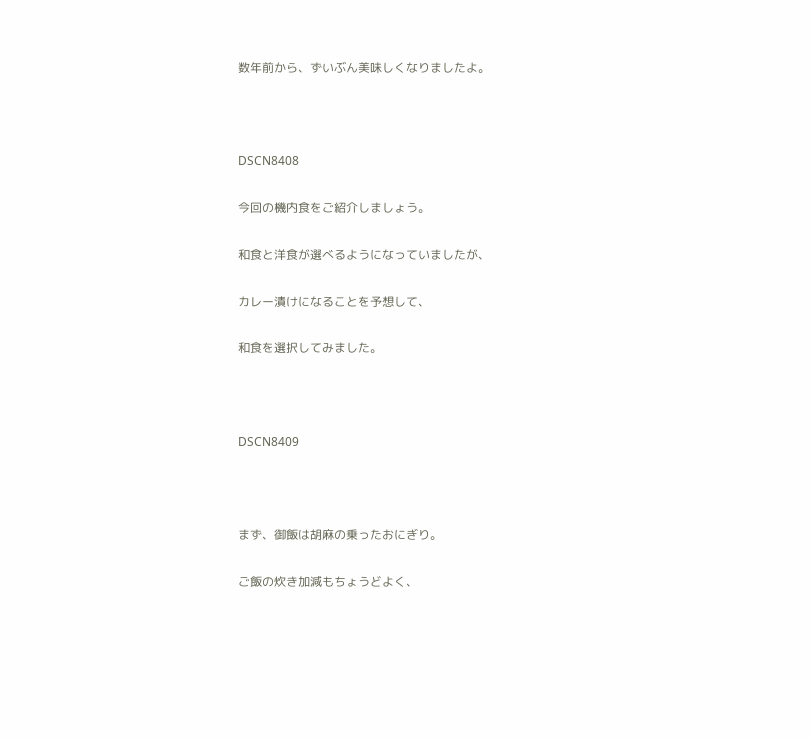数年前から、ずいぶん美味しくなりましたよ。



DSCN8408

今回の機内食をご紹介しましょう。

和食と洋食が選べるようになっていましたが、

カレー漬けになることを予想して、

和食を選択してみました。



DSCN8409



まず、御飯は胡麻の乗ったおにぎり。

ご飯の炊き加減もちょうどよく、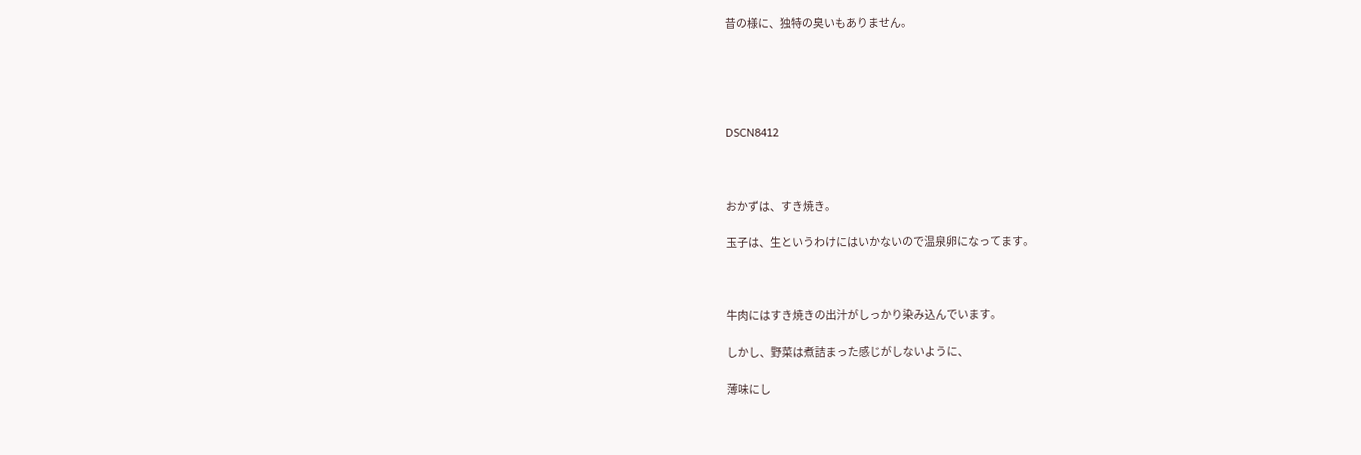昔の様に、独特の臭いもありません。





DSCN8412



おかずは、すき焼き。

玉子は、生というわけにはいかないので温泉卵になってます。



牛肉にはすき焼きの出汁がしっかり染み込んでいます。

しかし、野菜は煮詰まった感じがしないように、

薄味にし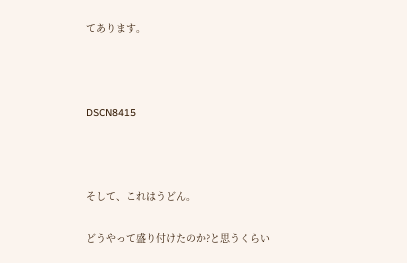てあります。



DSCN8415



そして、これはうどん。

どうやって盛り付けたのか?と思うくらい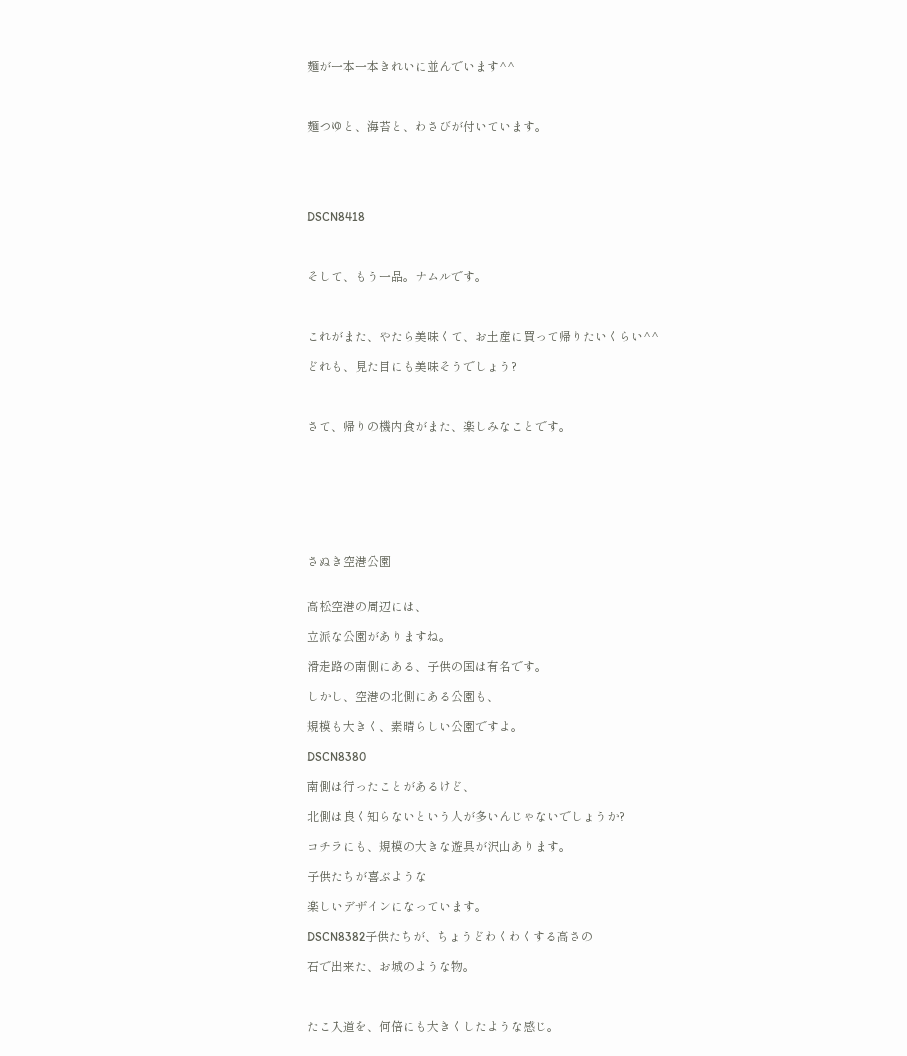麺が一本一本きれいに並んでいます^^



麺つゆと、海苔と、わさびが付いています。





DSCN8418



そして、もう一品。ナムルです。



これがまた、やたら美味くて、お土産に買って帰りたいくらい^^

どれも、見た目にも美味そうでしょう?



さて、帰りの機内食がまた、楽しみなことです。








さぬき空港公園


高松空港の周辺には、

立派な公園がありますね。

滑走路の南側にある、子供の国は有名です。

しかし、空港の北側にある公園も、

規模も大きく、素晴らしい公園ですよ。

DSCN8380

南側は行ったことがあるけど、

北側は良く知らないという人が多いんじゃないでしょうか?

コチラにも、規模の大きな遊具が沢山あります。

子供たちが喜ぶような

楽しいデザインになっています。

DSCN8382子供たちが、ちょうどわくわくする高さの

石で出来た、お城のような物。



たこ入道を、何倍にも大きくしたような感じ。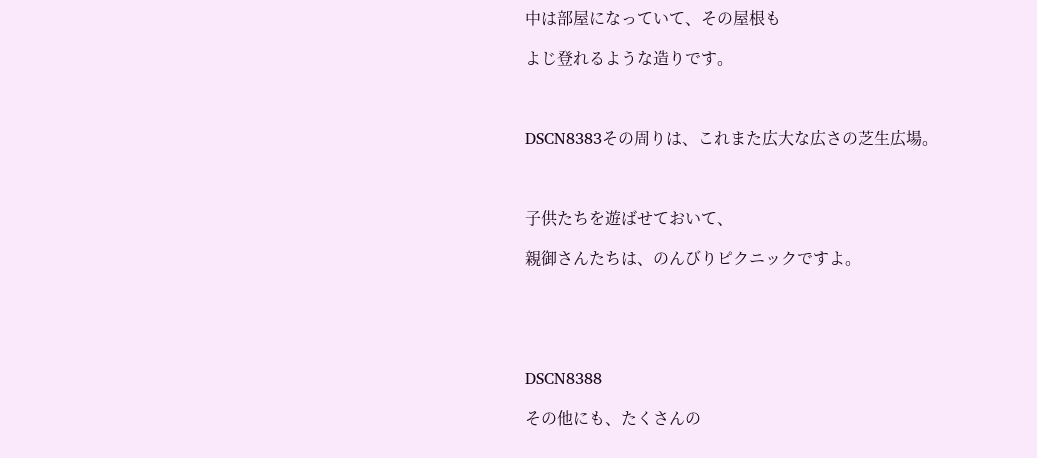中は部屋になっていて、その屋根も

よじ登れるような造りです。



DSCN8383その周りは、これまた広大な広さの芝生広場。



子供たちを遊ばせておいて、

親御さんたちは、のんびりピクニックですよ。





DSCN8388

その他にも、たくさんの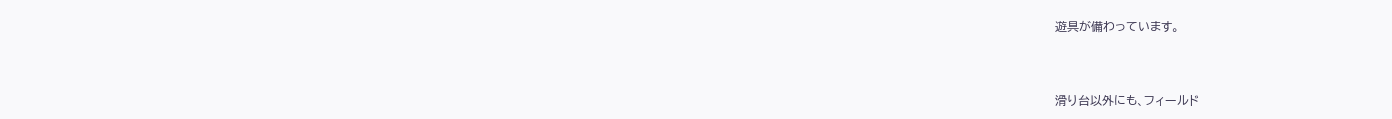遊具が備わっています。



滑り台以外にも、フィールド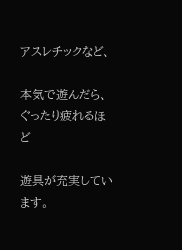アスレチックなど、

本気で遊んだら、ぐったり疲れるほど

遊具が充実しています。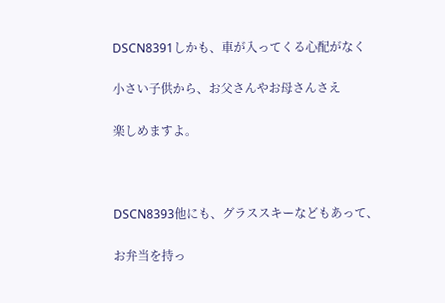DSCN8391しかも、車が入ってくる心配がなく

小さい子供から、お父さんやお母さんさえ

楽しめますよ。



DSCN8393他にも、グラススキーなどもあって、

お弁当を持っ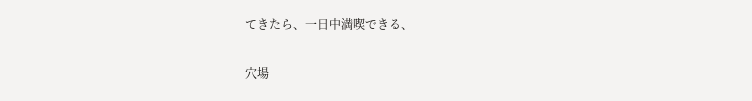てきたら、一日中満喫できる、

穴場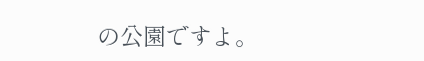の公園ですよ。